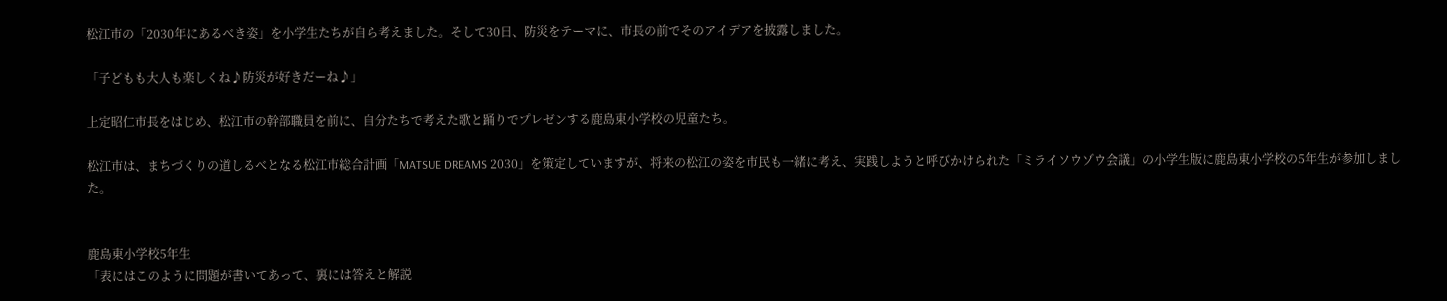松江市の「2030年にあるべき姿」を小学生たちが自ら考えました。そして30日、防災をテーマに、市長の前でそのアイデアを披露しました。

「子どもも大人も楽しくね♪防災が好きだーね♪」

上定昭仁市長をはじめ、松江市の幹部職員を前に、自分たちで考えた歌と踊りでプレゼンする鹿島東小学校の児童たち。

松江市は、まちづくりの道しるべとなる松江市総合計画「MATSUE DREAMS 2030」を策定していますが、将来の松江の姿を市民も一緒に考え、実践しようと呼びかけられた「ミライソウゾウ会議」の小学生版に鹿島東小学校の5年生が参加しました。


鹿島東小学校5年生
「表にはこのように問題が書いてあって、裏には答えと解説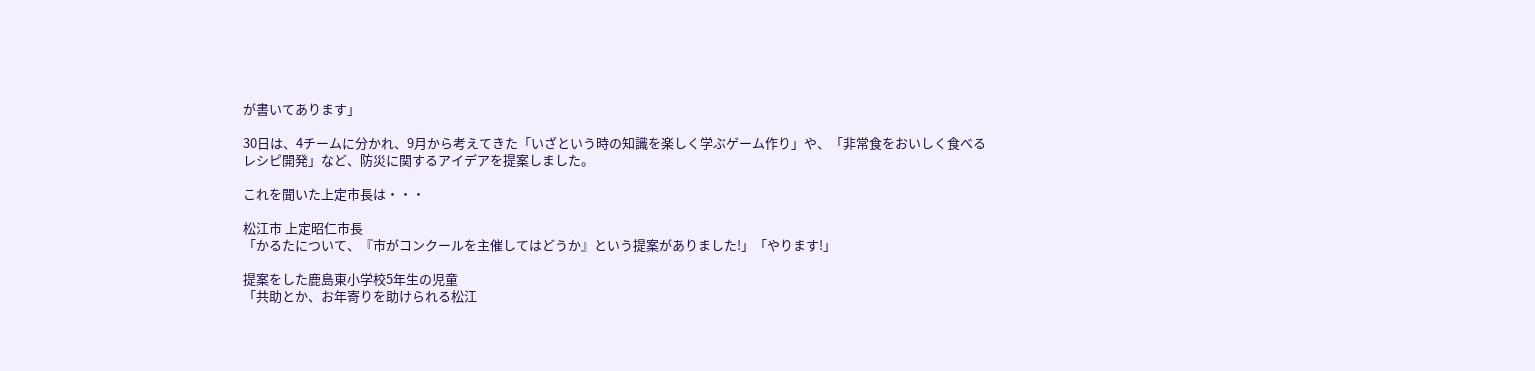が書いてあります」

30日は、4チームに分かれ、9月から考えてきた「いざという時の知識を楽しく学ぶゲーム作り」や、「非常食をおいしく食べるレシピ開発」など、防災に関するアイデアを提案しました。

これを聞いた上定市長は・・・

松江市 上定昭仁市長
「かるたについて、『市がコンクールを主催してはどうか』という提案がありました!」「やります!」

提案をした鹿島東小学校5年生の児童
「共助とか、お年寄りを助けられる松江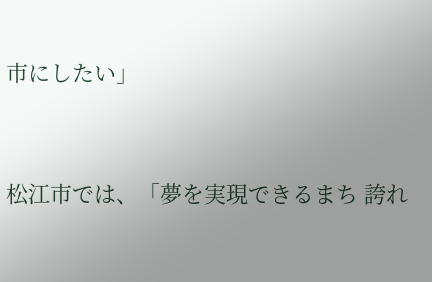市にしたい」


松江市では、「夢を実現できるまち 誇れ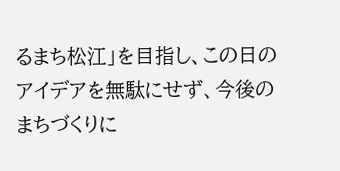るまち松江」を目指し、この日のアイデアを無駄にせず、今後のまちづくりに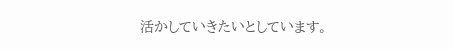活かしていきたいとしています。